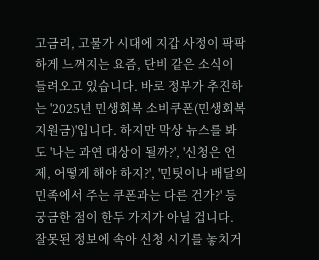고금리, 고물가 시대에 지갑 사정이 팍팍하게 느껴지는 요즘, 단비 같은 소식이 들려오고 있습니다. 바로 정부가 추진하는 '2025년 민생회복 소비쿠폰(민생회복지원금)'입니다. 하지만 막상 뉴스를 봐도 '나는 과연 대상이 될까?', '신청은 언제, 어떻게 해야 하지?', '민팃이나 배달의민족에서 주는 쿠폰과는 다른 건가?' 등 궁금한 점이 한두 가지가 아닐 겁니다. 잘못된 정보에 속아 신청 시기를 놓치거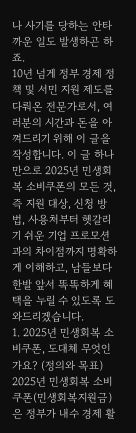나 사기를 당하는 안타까운 일도 발생하곤 하죠.
10년 넘게 정부 경제 정책 및 서민 지원 제도를 다뤄온 전문가로서, 여러분의 시간과 돈을 아껴드리기 위해 이 글을 작성합니다. 이 글 하나만으로 2025년 민생회복 소비쿠폰의 모든 것, 즉 지원 대상, 신청 방법, 사용처부터 헷갈리기 쉬운 기업 프로모션과의 차이점까지 명확하게 이해하고, 남들보다 한발 앞서 똑똑하게 혜택을 누릴 수 있도록 도와드리겠습니다.
1. 2025년 민생회복 소비쿠폰, 도대체 무엇인가요? (정의와 목표)
2025년 민생회복 소비쿠폰(민생회복지원금)은 정부가 내수 경제 활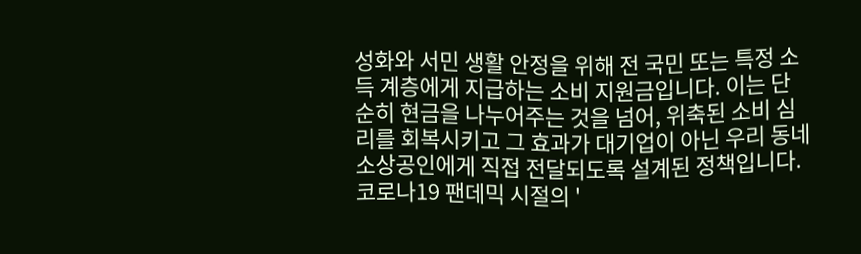성화와 서민 생활 안정을 위해 전 국민 또는 특정 소득 계층에게 지급하는 소비 지원금입니다. 이는 단순히 현금을 나누어주는 것을 넘어, 위축된 소비 심리를 회복시키고 그 효과가 대기업이 아닌 우리 동네 소상공인에게 직접 전달되도록 설계된 정책입니다. 코로나19 팬데믹 시절의 '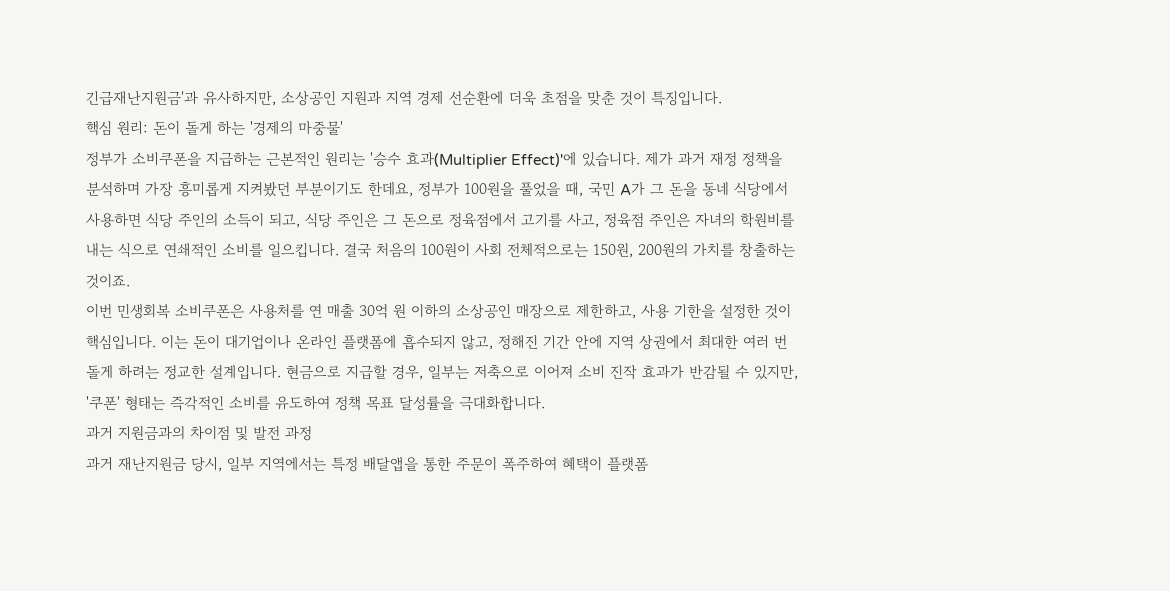긴급재난지원금'과 유사하지만, 소상공인 지원과 지역 경제 선순환에 더욱 초점을 맞춘 것이 특징입니다.
핵심 원리: 돈이 돌게 하는 '경제의 마중물'
정부가 소비쿠폰을 지급하는 근본적인 원리는 '승수 효과(Multiplier Effect)'에 있습니다. 제가 과거 재정 정책을 분석하며 가장 흥미롭게 지켜봤던 부분이기도 한데요, 정부가 100원을 풀었을 때, 국민 A가 그 돈을 동네 식당에서 사용하면 식당 주인의 소득이 되고, 식당 주인은 그 돈으로 정육점에서 고기를 사고, 정육점 주인은 자녀의 학원비를 내는 식으로 연쇄적인 소비를 일으킵니다. 결국 처음의 100원이 사회 전체적으로는 150원, 200원의 가치를 창출하는 것이죠.
이번 민생회복 소비쿠폰은 사용처를 연 매출 30억 원 이하의 소상공인 매장으로 제한하고, 사용 기한을 설정한 것이 핵심입니다. 이는 돈이 대기업이나 온라인 플랫폼에 흡수되지 않고, 정해진 기간 안에 지역 상권에서 최대한 여러 번 돌게 하려는 정교한 설계입니다. 현금으로 지급할 경우, 일부는 저축으로 이어져 소비 진작 효과가 반감될 수 있지만, '쿠폰' 형태는 즉각적인 소비를 유도하여 정책 목표 달성률을 극대화합니다.
과거 지원금과의 차이점 및 발전 과정
과거 재난지원금 당시, 일부 지역에서는 특정 배달앱을 통한 주문이 폭주하여 혜택이 플랫폼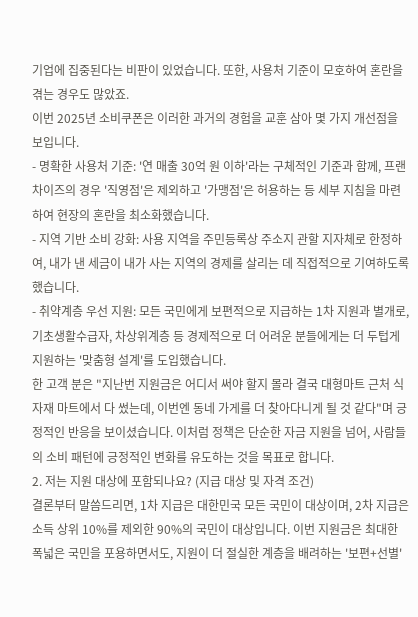기업에 집중된다는 비판이 있었습니다. 또한, 사용처 기준이 모호하여 혼란을 겪는 경우도 많았죠.
이번 2025년 소비쿠폰은 이러한 과거의 경험을 교훈 삼아 몇 가지 개선점을 보입니다.
- 명확한 사용처 기준: '연 매출 30억 원 이하'라는 구체적인 기준과 함께, 프랜차이즈의 경우 '직영점'은 제외하고 '가맹점'은 허용하는 등 세부 지침을 마련하여 현장의 혼란을 최소화했습니다.
- 지역 기반 소비 강화: 사용 지역을 주민등록상 주소지 관할 지자체로 한정하여, 내가 낸 세금이 내가 사는 지역의 경제를 살리는 데 직접적으로 기여하도록 했습니다.
- 취약계층 우선 지원: 모든 국민에게 보편적으로 지급하는 1차 지원과 별개로, 기초생활수급자, 차상위계층 등 경제적으로 더 어려운 분들에게는 더 두텁게 지원하는 '맞춤형 설계'를 도입했습니다.
한 고객 분은 "지난번 지원금은 어디서 써야 할지 몰라 결국 대형마트 근처 식자재 마트에서 다 썼는데, 이번엔 동네 가게를 더 찾아다니게 될 것 같다"며 긍정적인 반응을 보이셨습니다. 이처럼 정책은 단순한 자금 지원을 넘어, 사람들의 소비 패턴에 긍정적인 변화를 유도하는 것을 목표로 합니다.
2. 저는 지원 대상에 포함되나요? (지급 대상 및 자격 조건)
결론부터 말씀드리면, 1차 지급은 대한민국 모든 국민이 대상이며, 2차 지급은 소득 상위 10%를 제외한 90%의 국민이 대상입니다. 이번 지원금은 최대한 폭넓은 국민을 포용하면서도, 지원이 더 절실한 계층을 배려하는 '보편+선별'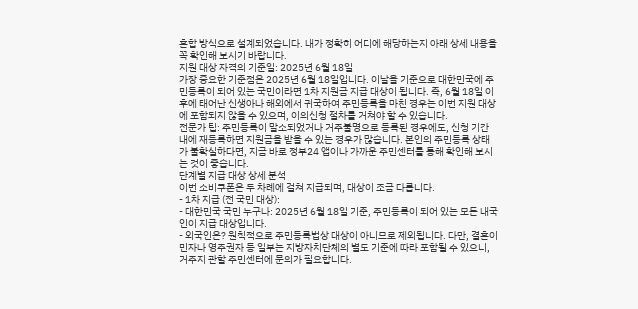혼합 방식으로 설계되었습니다. 내가 정확히 어디에 해당하는지 아래 상세 내용을 꼭 확인해 보시기 바랍니다.
지원 대상 자격의 기준일: 2025년 6월 18일
가장 중요한 기준점은 2025년 6월 18일입니다. 이날을 기준으로 대한민국에 주민등록이 되어 있는 국민이라면 1차 지원금 지급 대상이 됩니다. 즉, 6월 18일 이후에 태어난 신생아나 해외에서 귀국하여 주민등록을 마친 경우는 이번 지원 대상에 포함되지 않을 수 있으며, 이의신청 절차를 거쳐야 할 수 있습니다.
전문가 팁: 주민등록이 말소되었거나 거주불명으로 등록된 경우에도, 신청 기간 내에 재등록하면 지원금을 받을 수 있는 경우가 많습니다. 본인의 주민등록 상태가 불확실하다면, 지금 바로 정부24 앱이나 가까운 주민센터를 통해 확인해 보시는 것이 좋습니다.
단계별 지급 대상 상세 분석
이번 소비쿠폰은 두 차례에 걸쳐 지급되며, 대상이 조금 다릅니다.
- 1차 지급 (전 국민 대상):
- 대한민국 국민 누구나: 2025년 6월 18일 기준, 주민등록이 되어 있는 모든 내국인이 지급 대상입니다.
- 외국인은? 원칙적으로 주민등록법상 대상이 아니므로 제외됩니다. 다만, 결혼이민자나 영주권자 등 일부는 지방자치단체의 별도 기준에 따라 포함될 수 있으니, 거주지 관할 주민센터에 문의가 필요합니다.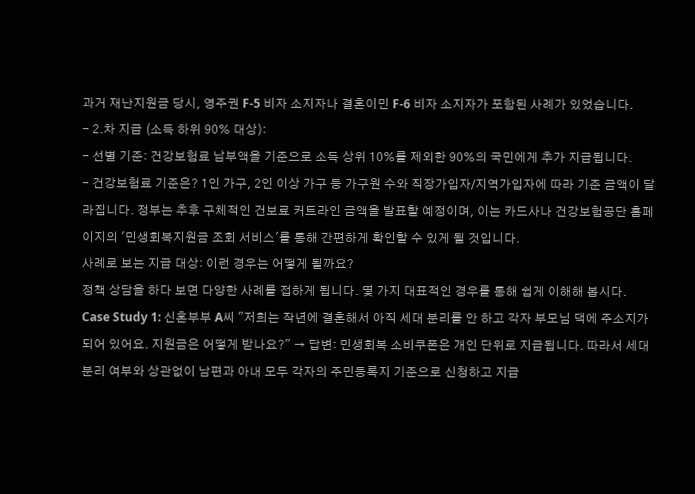과거 재난지원금 당시, 영주권 F-5 비자 소지자나 결혼이민 F-6 비자 소지자가 포함된 사례가 있었습니다.
- 2.차 지급 (소득 하위 90% 대상):
- 선별 기준: 건강보험료 납부액을 기준으로 소득 상위 10%를 제외한 90%의 국민에게 추가 지급됩니다.
- 건강보험료 기준은? 1인 가구, 2인 이상 가구 등 가구원 수와 직장가입자/지역가입자에 따라 기준 금액이 달라집니다. 정부는 추후 구체적인 건보료 커트라인 금액을 발표할 예정이며, 이는 카드사나 건강보험공단 홈페이지의 '민생회복지원금 조회 서비스'를 통해 간편하게 확인할 수 있게 될 것입니다.
사례로 보는 지급 대상: 이런 경우는 어떻게 될까요?
정책 상담을 하다 보면 다양한 사례를 접하게 됩니다. 몇 가지 대표적인 경우를 통해 쉽게 이해해 봅시다.
Case Study 1: 신혼부부 A씨 "저희는 작년에 결혼해서 아직 세대 분리를 안 하고 각자 부모님 댁에 주소지가 되어 있어요. 지원금은 어떻게 받나요?" → 답변: 민생회복 소비쿠폰은 개인 단위로 지급됩니다. 따라서 세대 분리 여부와 상관없이 남편과 아내 모두 각자의 주민등록지 기준으로 신청하고 지급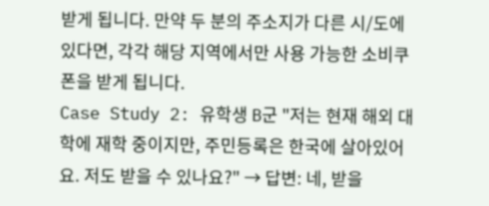받게 됩니다. 만약 두 분의 주소지가 다른 시/도에 있다면, 각각 해당 지역에서만 사용 가능한 소비쿠폰을 받게 됩니다.
Case Study 2: 유학생 B군 "저는 현재 해외 대학에 재학 중이지만, 주민등록은 한국에 살아있어요. 저도 받을 수 있나요?" → 답변: 네, 받을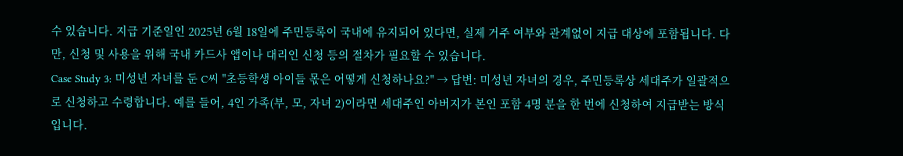수 있습니다. 지급 기준일인 2025년 6월 18일에 주민등록이 국내에 유지되어 있다면, 실제 거주 여부와 관계없이 지급 대상에 포함됩니다. 다만, 신청 및 사용을 위해 국내 카드사 앱이나 대리인 신청 등의 절차가 필요할 수 있습니다.
Case Study 3: 미성년 자녀를 둔 C씨 "초등학생 아이들 몫은 어떻게 신청하나요?" → 답변: 미성년 자녀의 경우, 주민등록상 세대주가 일괄적으로 신청하고 수령합니다. 예를 들어, 4인 가족(부, 모, 자녀 2)이라면 세대주인 아버지가 본인 포함 4명 분을 한 번에 신청하여 지급받는 방식입니다.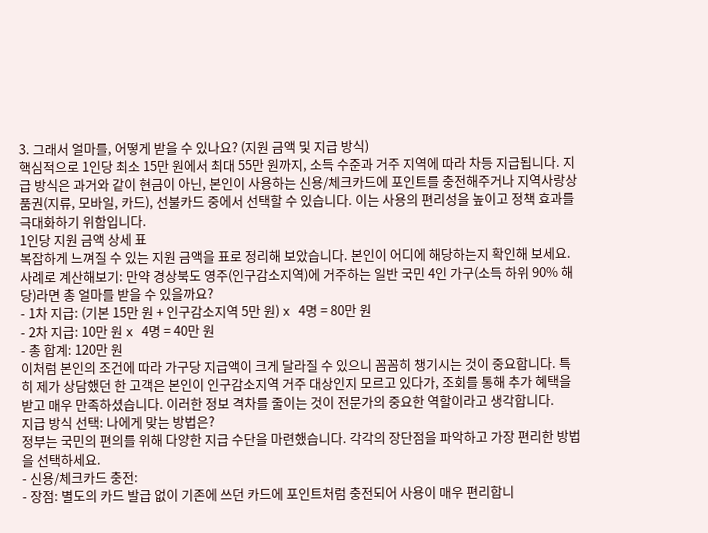3. 그래서 얼마를, 어떻게 받을 수 있나요? (지원 금액 및 지급 방식)
핵심적으로 1인당 최소 15만 원에서 최대 55만 원까지, 소득 수준과 거주 지역에 따라 차등 지급됩니다. 지급 방식은 과거와 같이 현금이 아닌, 본인이 사용하는 신용/체크카드에 포인트를 충전해주거나 지역사랑상품권(지류, 모바일, 카드), 선불카드 중에서 선택할 수 있습니다. 이는 사용의 편리성을 높이고 정책 효과를 극대화하기 위함입니다.
1인당 지원 금액 상세 표
복잡하게 느껴질 수 있는 지원 금액을 표로 정리해 보았습니다. 본인이 어디에 해당하는지 확인해 보세요.
사례로 계산해보기: 만약 경상북도 영주(인구감소지역)에 거주하는 일반 국민 4인 가구(소득 하위 90% 해당)라면 총 얼마를 받을 수 있을까요?
- 1차 지급: (기본 15만 원 + 인구감소지역 5만 원) x 4명 = 80만 원
- 2차 지급: 10만 원 x 4명 = 40만 원
- 총 합계: 120만 원
이처럼 본인의 조건에 따라 가구당 지급액이 크게 달라질 수 있으니 꼼꼼히 챙기시는 것이 중요합니다. 특히 제가 상담했던 한 고객은 본인이 인구감소지역 거주 대상인지 모르고 있다가, 조회를 통해 추가 혜택을 받고 매우 만족하셨습니다. 이러한 정보 격차를 줄이는 것이 전문가의 중요한 역할이라고 생각합니다.
지급 방식 선택: 나에게 맞는 방법은?
정부는 국민의 편의를 위해 다양한 지급 수단을 마련했습니다. 각각의 장단점을 파악하고 가장 편리한 방법을 선택하세요.
- 신용/체크카드 충전:
- 장점: 별도의 카드 발급 없이 기존에 쓰던 카드에 포인트처럼 충전되어 사용이 매우 편리합니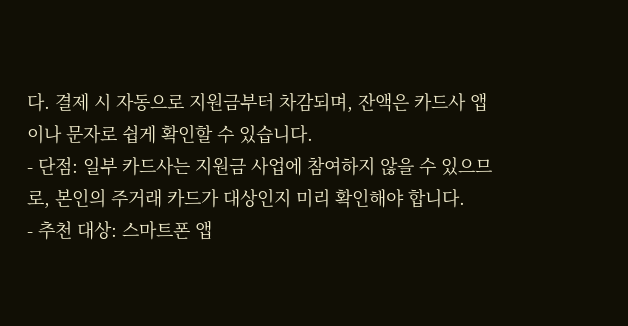다. 결제 시 자동으로 지원금부터 차감되며, 잔액은 카드사 앱이나 문자로 쉽게 확인할 수 있습니다.
- 단점: 일부 카드사는 지원금 사업에 참여하지 않을 수 있으므로, 본인의 주거래 카드가 대상인지 미리 확인해야 합니다.
- 추천 대상: 스마트폰 앱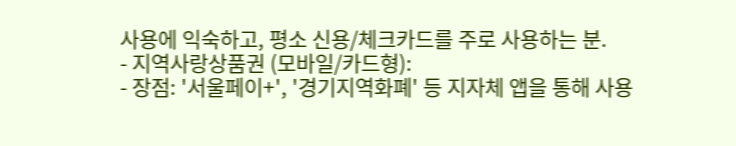사용에 익숙하고, 평소 신용/체크카드를 주로 사용하는 분.
- 지역사랑상품권 (모바일/카드형):
- 장점: '서울페이+', '경기지역화폐' 등 지자체 앱을 통해 사용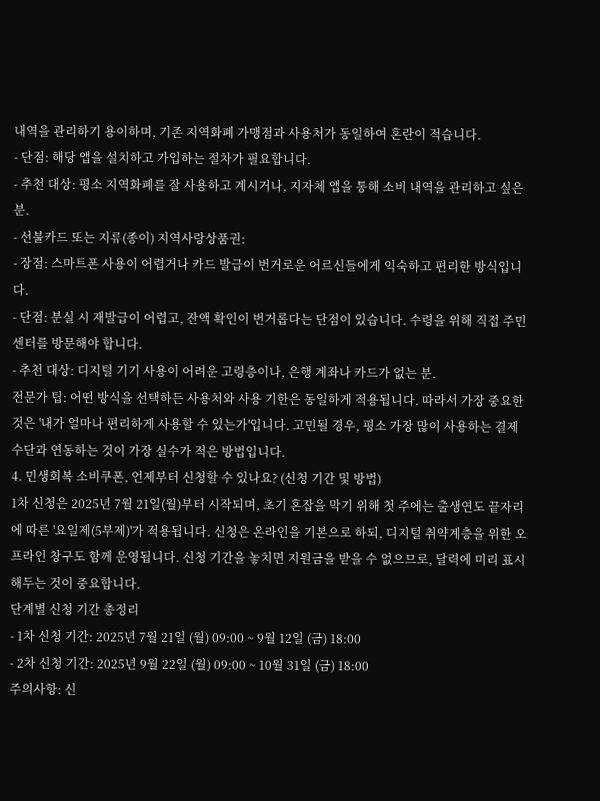내역을 관리하기 용이하며, 기존 지역화폐 가맹점과 사용처가 동일하여 혼란이 적습니다.
- 단점: 해당 앱을 설치하고 가입하는 절차가 필요합니다.
- 추천 대상: 평소 지역화폐를 잘 사용하고 계시거나, 지자체 앱을 통해 소비 내역을 관리하고 싶은 분.
- 선불카드 또는 지류(종이) 지역사랑상품권:
- 장점: 스마트폰 사용이 어렵거나 카드 발급이 번거로운 어르신들에게 익숙하고 편리한 방식입니다.
- 단점: 분실 시 재발급이 어렵고, 잔액 확인이 번거롭다는 단점이 있습니다. 수령을 위해 직접 주민센터를 방문해야 합니다.
- 추천 대상: 디지털 기기 사용이 어려운 고령층이나, 은행 계좌나 카드가 없는 분.
전문가 팁: 어떤 방식을 선택하든 사용처와 사용 기한은 동일하게 적용됩니다. 따라서 가장 중요한 것은 '내가 얼마나 편리하게 사용할 수 있는가'입니다. 고민될 경우, 평소 가장 많이 사용하는 결제 수단과 연동하는 것이 가장 실수가 적은 방법입니다.
4. 민생회복 소비쿠폰, 언제부터 신청할 수 있나요? (신청 기간 및 방법)
1차 신청은 2025년 7월 21일(월)부터 시작되며, 초기 혼잡을 막기 위해 첫 주에는 출생연도 끝자리에 따른 '요일제(5부제)'가 적용됩니다. 신청은 온라인을 기본으로 하되, 디지털 취약계층을 위한 오프라인 창구도 함께 운영됩니다. 신청 기간을 놓치면 지원금을 받을 수 없으므로, 달력에 미리 표시해두는 것이 중요합니다.
단계별 신청 기간 총정리
- 1차 신청 기간: 2025년 7월 21일 (월) 09:00 ~ 9월 12일 (금) 18:00
- 2차 신청 기간: 2025년 9월 22일 (월) 09:00 ~ 10월 31일 (금) 18:00
주의사항: 신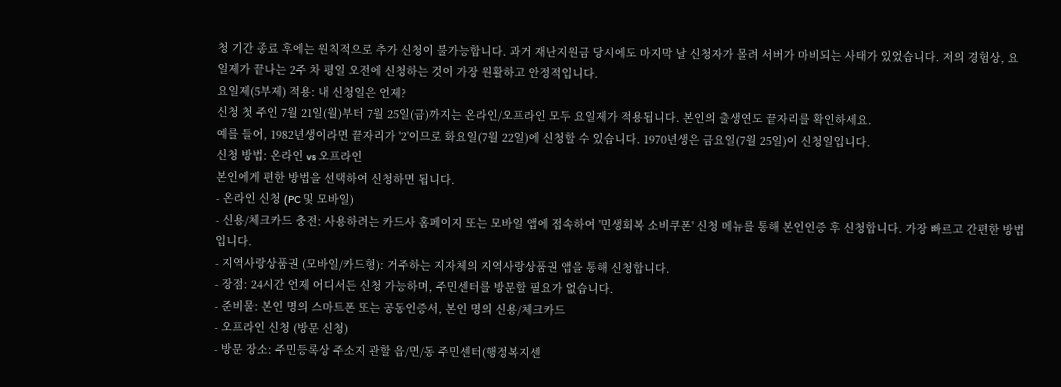청 기간 종료 후에는 원칙적으로 추가 신청이 불가능합니다. 과거 재난지원금 당시에도 마지막 날 신청자가 몰려 서버가 마비되는 사태가 있었습니다. 저의 경험상, 요일제가 끝나는 2주 차 평일 오전에 신청하는 것이 가장 원활하고 안정적입니다.
요일제(5부제) 적용: 내 신청일은 언제?
신청 첫 주인 7월 21일(월)부터 7월 25일(금)까지는 온라인/오프라인 모두 요일제가 적용됩니다. 본인의 출생연도 끝자리를 확인하세요.
예를 들어, 1982년생이라면 끝자리가 '2'이므로 화요일(7월 22일)에 신청할 수 있습니다. 1970년생은 금요일(7월 25일)이 신청일입니다.
신청 방법: 온라인 vs 오프라인
본인에게 편한 방법을 선택하여 신청하면 됩니다.
- 온라인 신청 (PC 및 모바일)
- 신용/체크카드 충전: 사용하려는 카드사 홈페이지 또는 모바일 앱에 접속하여 '민생회복 소비쿠폰' 신청 메뉴를 통해 본인인증 후 신청합니다. 가장 빠르고 간편한 방법입니다.
- 지역사랑상품권 (모바일/카드형): 거주하는 지자체의 지역사랑상품권 앱을 통해 신청합니다.
- 장점: 24시간 언제 어디서든 신청 가능하며, 주민센터를 방문할 필요가 없습니다.
- 준비물: 본인 명의 스마트폰 또는 공동인증서, 본인 명의 신용/체크카드
- 오프라인 신청 (방문 신청)
- 방문 장소: 주민등록상 주소지 관할 읍/면/동 주민센터(행정복지센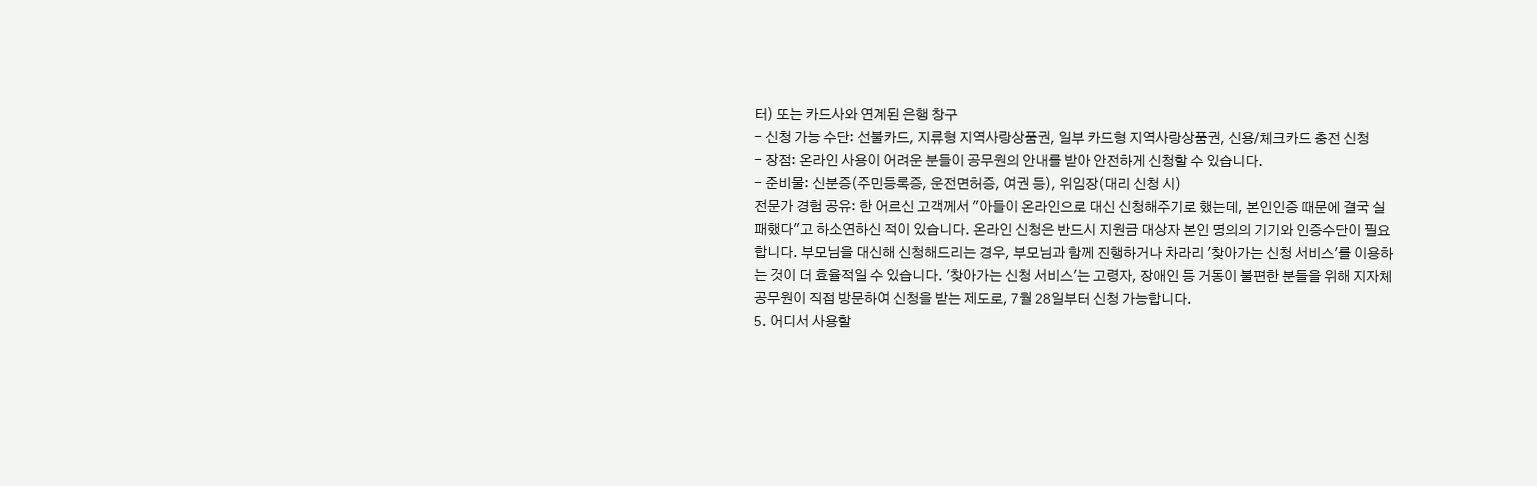터) 또는 카드사와 연계된 은행 창구
- 신청 가능 수단: 선불카드, 지류형 지역사랑상품권, 일부 카드형 지역사랑상품권, 신용/체크카드 충전 신청
- 장점: 온라인 사용이 어려운 분들이 공무원의 안내를 받아 안전하게 신청할 수 있습니다.
- 준비물: 신분증(주민등록증, 운전면허증, 여권 등), 위임장(대리 신청 시)
전문가 경험 공유: 한 어르신 고객께서 "아들이 온라인으로 대신 신청해주기로 했는데, 본인인증 때문에 결국 실패했다"고 하소연하신 적이 있습니다. 온라인 신청은 반드시 지원금 대상자 본인 명의의 기기와 인증수단이 필요합니다. 부모님을 대신해 신청해드리는 경우, 부모님과 함께 진행하거나 차라리 '찾아가는 신청 서비스'를 이용하는 것이 더 효율적일 수 있습니다. '찾아가는 신청 서비스'는 고령자, 장애인 등 거동이 불편한 분들을 위해 지자체 공무원이 직접 방문하여 신청을 받는 제도로, 7월 28일부터 신청 가능합니다.
5. 어디서 사용할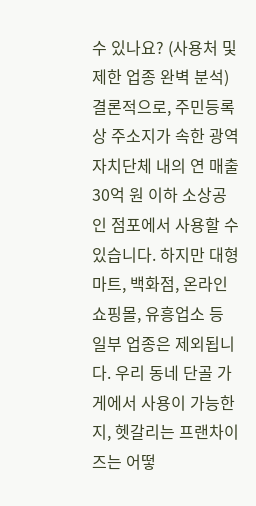수 있나요? (사용처 및 제한 업종 완벽 분석)
결론적으로, 주민등록상 주소지가 속한 광역자치단체 내의 연 매출 30억 원 이하 소상공인 점포에서 사용할 수 있습니다. 하지만 대형마트, 백화점, 온라인 쇼핑몰, 유흥업소 등 일부 업종은 제외됩니다. 우리 동네 단골 가게에서 사용이 가능한지, 헷갈리는 프랜차이즈는 어떻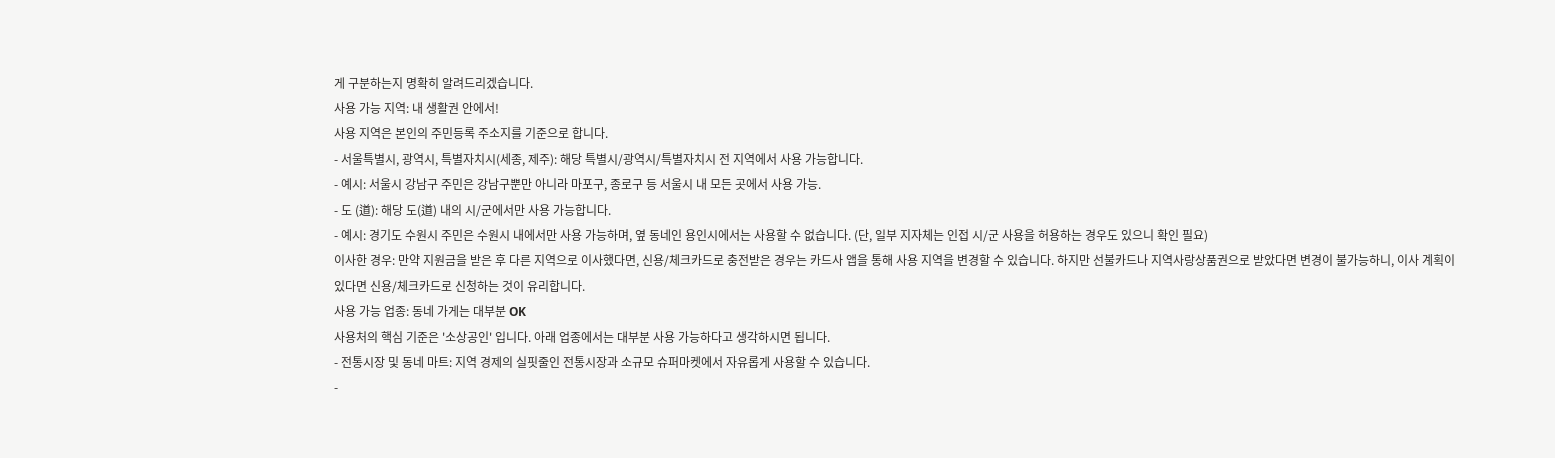게 구분하는지 명확히 알려드리겠습니다.
사용 가능 지역: 내 생활권 안에서!
사용 지역은 본인의 주민등록 주소지를 기준으로 합니다.
- 서울특별시, 광역시, 특별자치시(세종, 제주): 해당 특별시/광역시/특별자치시 전 지역에서 사용 가능합니다.
- 예시: 서울시 강남구 주민은 강남구뿐만 아니라 마포구, 종로구 등 서울시 내 모든 곳에서 사용 가능.
- 도 (道): 해당 도(道) 내의 시/군에서만 사용 가능합니다.
- 예시: 경기도 수원시 주민은 수원시 내에서만 사용 가능하며, 옆 동네인 용인시에서는 사용할 수 없습니다. (단, 일부 지자체는 인접 시/군 사용을 허용하는 경우도 있으니 확인 필요)
이사한 경우: 만약 지원금을 받은 후 다른 지역으로 이사했다면, 신용/체크카드로 충전받은 경우는 카드사 앱을 통해 사용 지역을 변경할 수 있습니다. 하지만 선불카드나 지역사랑상품권으로 받았다면 변경이 불가능하니, 이사 계획이 있다면 신용/체크카드로 신청하는 것이 유리합니다.
사용 가능 업종: 동네 가게는 대부분 OK
사용처의 핵심 기준은 '소상공인' 입니다. 아래 업종에서는 대부분 사용 가능하다고 생각하시면 됩니다.
- 전통시장 및 동네 마트: 지역 경제의 실핏줄인 전통시장과 소규모 슈퍼마켓에서 자유롭게 사용할 수 있습니다.
-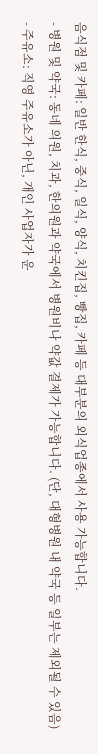음식점 및 카페: 일반 한식, 중식, 일식, 양식, 치킨집, 빵집, 카페 등 대부분의 외식업종에서 사용 가능합니다.
- 병원 및 약국: 동네 의원, 치과, 한의원과 약국에서 병원비나 약값 결제가 가능합니다. (단, 대형병원 내 약국 등 일부는 제외될 수 있음)
- 주유소: 직영 주유소가 아닌, 개인 사업자가 운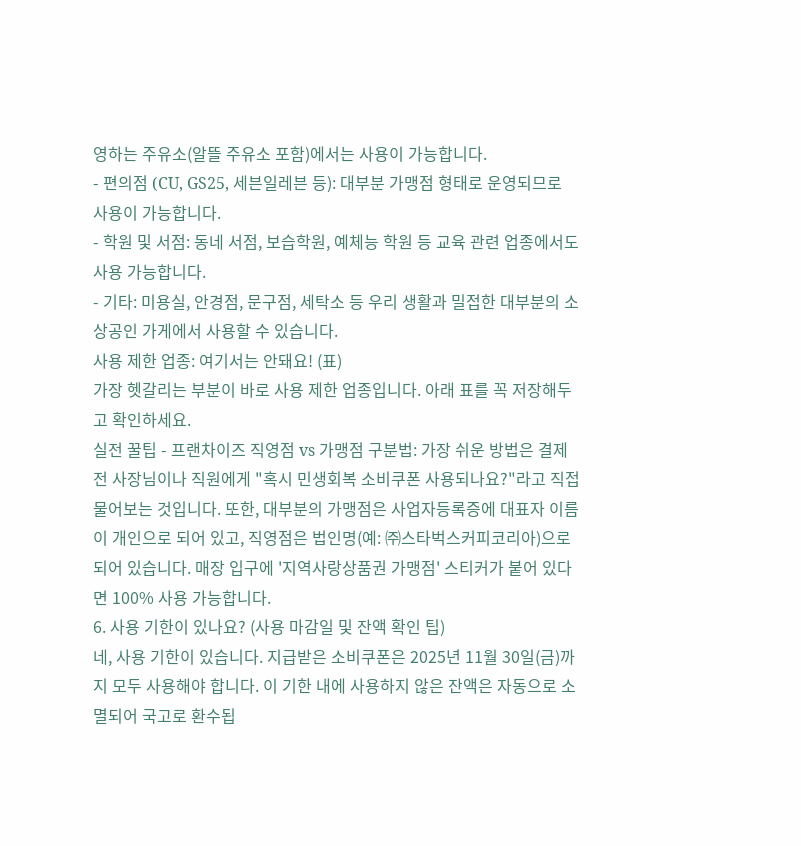영하는 주유소(알뜰 주유소 포함)에서는 사용이 가능합니다.
- 편의점 (CU, GS25, 세븐일레븐 등): 대부분 가맹점 형태로 운영되므로 사용이 가능합니다.
- 학원 및 서점: 동네 서점, 보습학원, 예체능 학원 등 교육 관련 업종에서도 사용 가능합니다.
- 기타: 미용실, 안경점, 문구점, 세탁소 등 우리 생활과 밀접한 대부분의 소상공인 가게에서 사용할 수 있습니다.
사용 제한 업종: 여기서는 안돼요! (표)
가장 헷갈리는 부분이 바로 사용 제한 업종입니다. 아래 표를 꼭 저장해두고 확인하세요.
실전 꿀팁 - 프랜차이즈 직영점 vs 가맹점 구분법: 가장 쉬운 방법은 결제 전 사장님이나 직원에게 "혹시 민생회복 소비쿠폰 사용되나요?"라고 직접 물어보는 것입니다. 또한, 대부분의 가맹점은 사업자등록증에 대표자 이름이 개인으로 되어 있고, 직영점은 법인명(예: ㈜스타벅스커피코리아)으로 되어 있습니다. 매장 입구에 '지역사랑상품권 가맹점' 스티커가 붙어 있다면 100% 사용 가능합니다.
6. 사용 기한이 있나요? (사용 마감일 및 잔액 확인 팁)
네, 사용 기한이 있습니다. 지급받은 소비쿠폰은 2025년 11월 30일(금)까지 모두 사용해야 합니다. 이 기한 내에 사용하지 않은 잔액은 자동으로 소멸되어 국고로 환수됩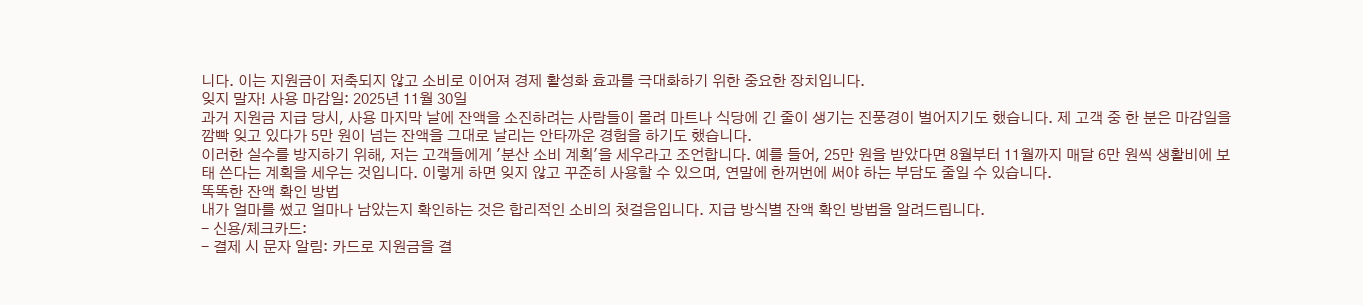니다. 이는 지원금이 저축되지 않고 소비로 이어져 경제 활성화 효과를 극대화하기 위한 중요한 장치입니다.
잊지 말자! 사용 마감일: 2025년 11월 30일
과거 지원금 지급 당시, 사용 마지막 날에 잔액을 소진하려는 사람들이 몰려 마트나 식당에 긴 줄이 생기는 진풍경이 벌어지기도 했습니다. 제 고객 중 한 분은 마감일을 깜빡 잊고 있다가 5만 원이 넘는 잔액을 그대로 날리는 안타까운 경험을 하기도 했습니다.
이러한 실수를 방지하기 위해, 저는 고객들에게 '분산 소비 계획'을 세우라고 조언합니다. 예를 들어, 25만 원을 받았다면 8월부터 11월까지 매달 6만 원씩 생활비에 보태 쓴다는 계획을 세우는 것입니다. 이렇게 하면 잊지 않고 꾸준히 사용할 수 있으며, 연말에 한꺼번에 써야 하는 부담도 줄일 수 있습니다.
똑똑한 잔액 확인 방법
내가 얼마를 썼고 얼마나 남았는지 확인하는 것은 합리적인 소비의 첫걸음입니다. 지급 방식별 잔액 확인 방법을 알려드립니다.
- 신용/체크카드:
- 결제 시 문자 알림: 카드로 지원금을 결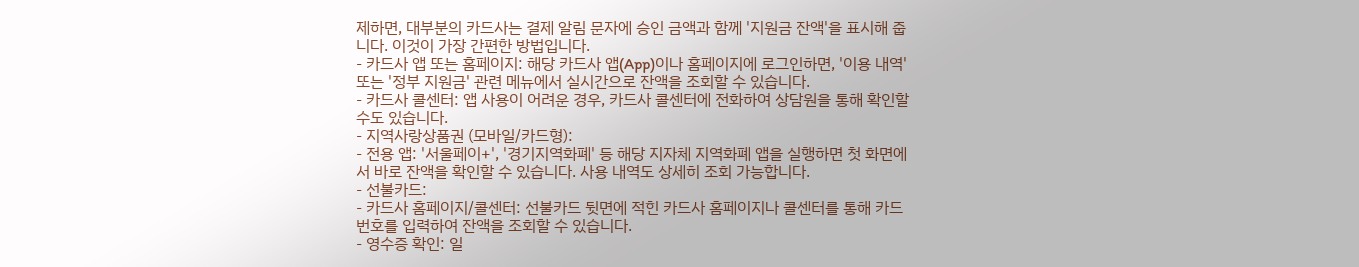제하면, 대부분의 카드사는 결제 알림 문자에 승인 금액과 함께 '지원금 잔액'을 표시해 줍니다. 이것이 가장 간편한 방법입니다.
- 카드사 앱 또는 홈페이지: 해당 카드사 앱(App)이나 홈페이지에 로그인하면, '이용 내역' 또는 '정부 지원금' 관련 메뉴에서 실시간으로 잔액을 조회할 수 있습니다.
- 카드사 콜센터: 앱 사용이 어려운 경우, 카드사 콜센터에 전화하여 상담원을 통해 확인할 수도 있습니다.
- 지역사랑상품권 (모바일/카드형):
- 전용 앱: '서울페이+', '경기지역화폐' 등 해당 지자체 지역화폐 앱을 실행하면 첫 화면에서 바로 잔액을 확인할 수 있습니다. 사용 내역도 상세히 조회 가능합니다.
- 선불카드:
- 카드사 홈페이지/콜센터: 선불카드 뒷면에 적힌 카드사 홈페이지나 콜센터를 통해 카드 번호를 입력하여 잔액을 조회할 수 있습니다.
- 영수증 확인: 일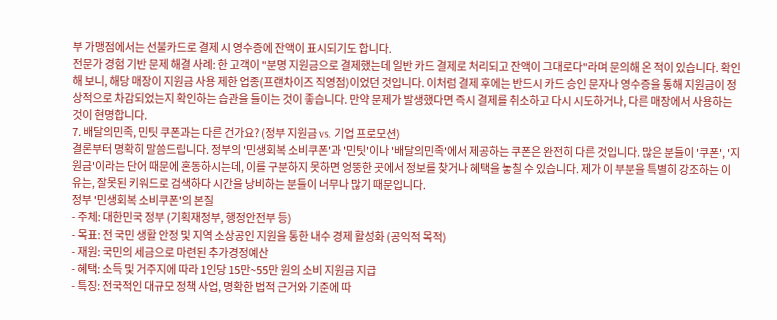부 가맹점에서는 선불카드로 결제 시 영수증에 잔액이 표시되기도 합니다.
전문가 경험 기반 문제 해결 사례: 한 고객이 "분명 지원금으로 결제했는데 일반 카드 결제로 처리되고 잔액이 그대로다"라며 문의해 온 적이 있습니다. 확인해 보니, 해당 매장이 지원금 사용 제한 업종(프랜차이즈 직영점)이었던 것입니다. 이처럼 결제 후에는 반드시 카드 승인 문자나 영수증을 통해 지원금이 정상적으로 차감되었는지 확인하는 습관을 들이는 것이 좋습니다. 만약 문제가 발생했다면 즉시 결제를 취소하고 다시 시도하거나, 다른 매장에서 사용하는 것이 현명합니다.
7. 배달의민족, 민팃 쿠폰과는 다른 건가요? (정부 지원금 vs. 기업 프로모션)
결론부터 명확히 말씀드립니다. 정부의 '민생회복 소비쿠폰'과 '민팃'이나 '배달의민족'에서 제공하는 쿠폰은 완전히 다른 것입니다. 많은 분들이 '쿠폰', '지원금'이라는 단어 때문에 혼동하시는데, 이를 구분하지 못하면 엉뚱한 곳에서 정보를 찾거나 혜택을 놓칠 수 있습니다. 제가 이 부분을 특별히 강조하는 이유는, 잘못된 키워드로 검색하다 시간을 낭비하는 분들이 너무나 많기 때문입니다.
정부 '민생회복 소비쿠폰'의 본질
- 주체: 대한민국 정부 (기획재정부, 행정안전부 등)
- 목표: 전 국민 생활 안정 및 지역 소상공인 지원을 통한 내수 경제 활성화 (공익적 목적)
- 재원: 국민의 세금으로 마련된 추가경정예산
- 혜택: 소득 및 거주지에 따라 1인당 15만~55만 원의 소비 지원금 지급
- 특징: 전국적인 대규모 정책 사업, 명확한 법적 근거와 기준에 따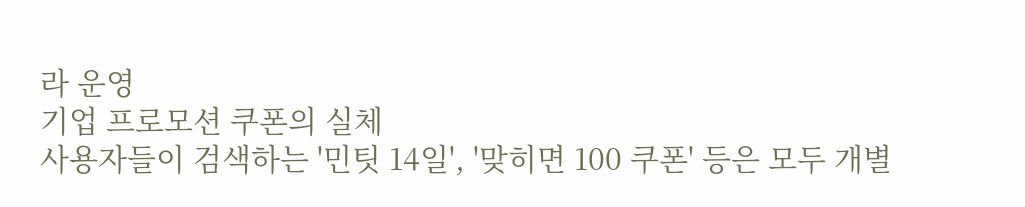라 운영
기업 프로모션 쿠폰의 실체
사용자들이 검색하는 '민팃 14일', '맞히면 100 쿠폰' 등은 모두 개별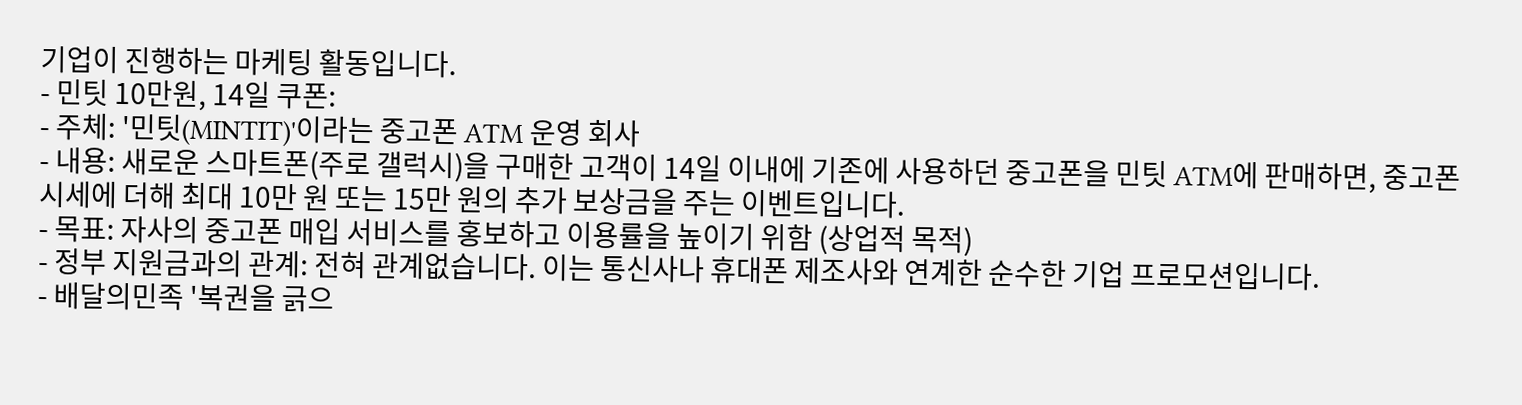기업이 진행하는 마케팅 활동입니다.
- 민팃 10만원, 14일 쿠폰:
- 주체: '민팃(MINTIT)'이라는 중고폰 ATM 운영 회사
- 내용: 새로운 스마트폰(주로 갤럭시)을 구매한 고객이 14일 이내에 기존에 사용하던 중고폰을 민팃 ATM에 판매하면, 중고폰 시세에 더해 최대 10만 원 또는 15만 원의 추가 보상금을 주는 이벤트입니다.
- 목표: 자사의 중고폰 매입 서비스를 홍보하고 이용률을 높이기 위함 (상업적 목적)
- 정부 지원금과의 관계: 전혀 관계없습니다. 이는 통신사나 휴대폰 제조사와 연계한 순수한 기업 프로모션입니다.
- 배달의민족 '복권을 긁으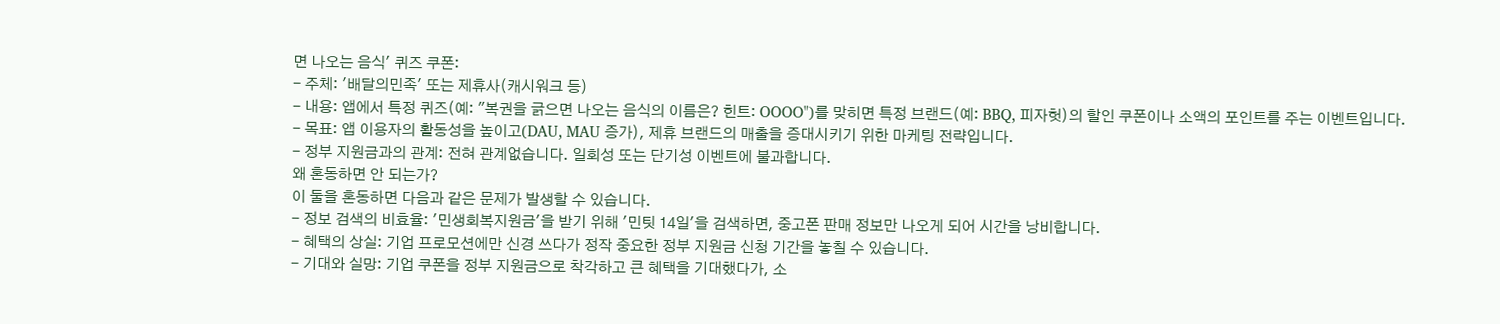면 나오는 음식' 퀴즈 쿠폰:
- 주체: '배달의민족' 또는 제휴사(캐시워크 등)
- 내용: 앱에서 특정 퀴즈(예: "복권을 긁으면 나오는 음식의 이름은? 힌트: OOOO")를 맞히면 특정 브랜드(예: BBQ, 피자헛)의 할인 쿠폰이나 소액의 포인트를 주는 이벤트입니다.
- 목표: 앱 이용자의 활동성을 높이고(DAU, MAU 증가), 제휴 브랜드의 매출을 증대시키기 위한 마케팅 전략입니다.
- 정부 지원금과의 관계: 전혀 관계없습니다. 일회성 또는 단기성 이벤트에 불과합니다.
왜 혼동하면 안 되는가?
이 둘을 혼동하면 다음과 같은 문제가 발생할 수 있습니다.
- 정보 검색의 비효율: '민생회복지원금'을 받기 위해 '민팃 14일'을 검색하면, 중고폰 판매 정보만 나오게 되어 시간을 낭비합니다.
- 혜택의 상실: 기업 프로모션에만 신경 쓰다가 정작 중요한 정부 지원금 신청 기간을 놓칠 수 있습니다.
- 기대와 실망: 기업 쿠폰을 정부 지원금으로 착각하고 큰 혜택을 기대했다가, 소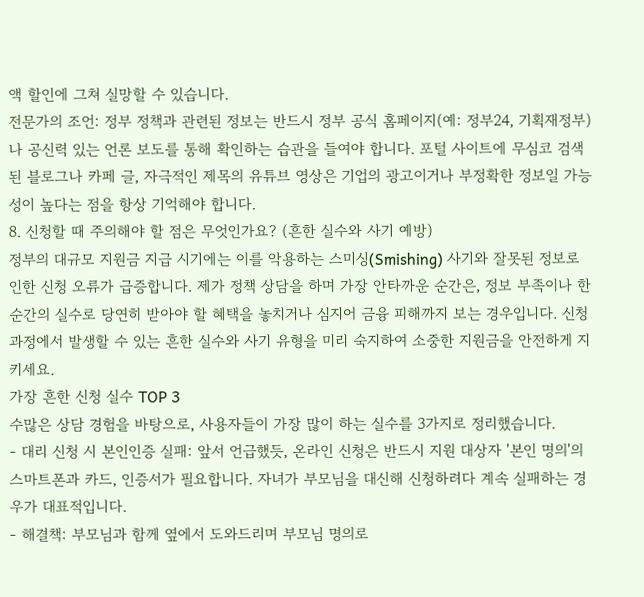액 할인에 그쳐 실망할 수 있습니다.
전문가의 조언: 정부 정책과 관련된 정보는 반드시 정부 공식 홈페이지(예: 정부24, 기획재정부)나 공신력 있는 언론 보도를 통해 확인하는 습관을 들여야 합니다. 포털 사이트에 무심코 검색된 블로그나 카페 글, 자극적인 제목의 유튜브 영상은 기업의 광고이거나 부정확한 정보일 가능성이 높다는 점을 항상 기억해야 합니다.
8. 신청할 때 주의해야 할 점은 무엇인가요? (흔한 실수와 사기 예방)
정부의 대규모 지원금 지급 시기에는 이를 악용하는 스미싱(Smishing) 사기와 잘못된 정보로 인한 신청 오류가 급증합니다. 제가 정책 상담을 하며 가장 안타까운 순간은, 정보 부족이나 한순간의 실수로 당연히 받아야 할 혜택을 놓치거나 심지어 금융 피해까지 보는 경우입니다. 신청 과정에서 발생할 수 있는 흔한 실수와 사기 유형을 미리 숙지하여 소중한 지원금을 안전하게 지키세요.
가장 흔한 신청 실수 TOP 3
수많은 상담 경험을 바탕으로, 사용자들이 가장 많이 하는 실수를 3가지로 정리했습니다.
- 대리 신청 시 본인인증 실패: 앞서 언급했듯, 온라인 신청은 반드시 지원 대상자 '본인 명의'의 스마트폰과 카드, 인증서가 필요합니다. 자녀가 부모님을 대신해 신청하려다 계속 실패하는 경우가 대표적입니다.
- 해결책: 부모님과 함께 옆에서 도와드리며 부모님 명의로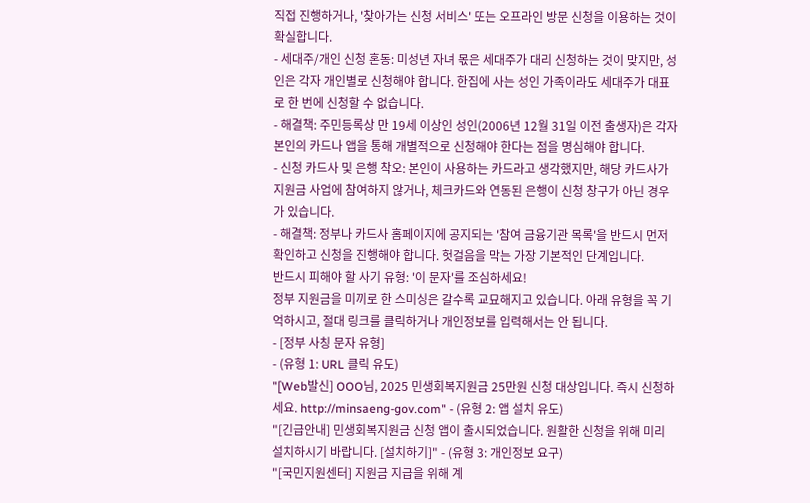직접 진행하거나, '찾아가는 신청 서비스' 또는 오프라인 방문 신청을 이용하는 것이 확실합니다.
- 세대주/개인 신청 혼동: 미성년 자녀 몫은 세대주가 대리 신청하는 것이 맞지만, 성인은 각자 개인별로 신청해야 합니다. 한집에 사는 성인 가족이라도 세대주가 대표로 한 번에 신청할 수 없습니다.
- 해결책: 주민등록상 만 19세 이상인 성인(2006년 12월 31일 이전 출생자)은 각자 본인의 카드나 앱을 통해 개별적으로 신청해야 한다는 점을 명심해야 합니다.
- 신청 카드사 및 은행 착오: 본인이 사용하는 카드라고 생각했지만, 해당 카드사가 지원금 사업에 참여하지 않거나, 체크카드와 연동된 은행이 신청 창구가 아닌 경우가 있습니다.
- 해결책: 정부나 카드사 홈페이지에 공지되는 '참여 금융기관 목록'을 반드시 먼저 확인하고 신청을 진행해야 합니다. 헛걸음을 막는 가장 기본적인 단계입니다.
반드시 피해야 할 사기 유형: '이 문자'를 조심하세요!
정부 지원금을 미끼로 한 스미싱은 갈수록 교묘해지고 있습니다. 아래 유형을 꼭 기억하시고, 절대 링크를 클릭하거나 개인정보를 입력해서는 안 됩니다.
- [정부 사칭 문자 유형]
- (유형 1: URL 클릭 유도)
"[Web발신] OOO님, 2025 민생회복지원금 25만원 신청 대상입니다. 즉시 신청하세요. http://minsaeng-gov.com" - (유형 2: 앱 설치 유도)
"[긴급안내] 민생회복지원금 신청 앱이 출시되었습니다. 원활한 신청을 위해 미리 설치하시기 바랍니다. [설치하기]" - (유형 3: 개인정보 요구)
"[국민지원센터] 지원금 지급을 위해 계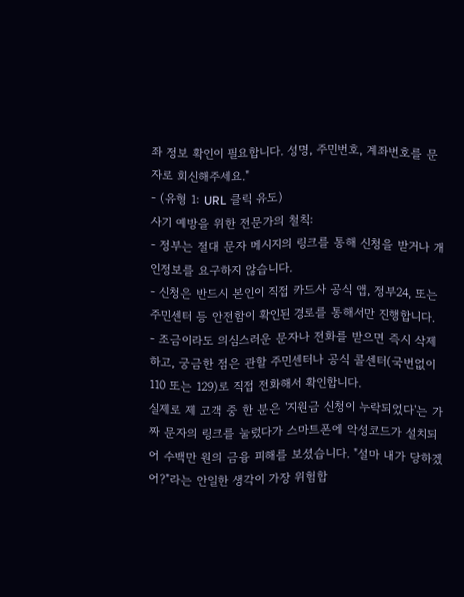좌 정보 확인이 필요합니다. 성명, 주민번호, 계좌번호를 문자로 회신해주세요."
- (유형 1: URL 클릭 유도)
사기 예방을 위한 전문가의 철칙:
- 정부는 절대 문자 메시지의 링크를 통해 신청을 받거나 개인정보를 요구하지 않습니다.
- 신청은 반드시 본인이 직접 카드사 공식 앱, 정부24, 또는 주민센터 등 안전함이 확인된 경로를 통해서만 진행합니다.
- 조금이라도 의심스러운 문자나 전화를 받으면 즉시 삭제하고, 궁금한 점은 관할 주민센터나 공식 콜센터(국번없이 110 또는 129)로 직접 전화해서 확인합니다.
실제로 제 고객 중 한 분은 '지원금 신청이 누락되었다'는 가짜 문자의 링크를 눌렀다가 스마트폰에 악성코드가 설치되어 수백만 원의 금융 피해를 보셨습니다. "설마 내가 당하겠어?"라는 안일한 생각이 가장 위험합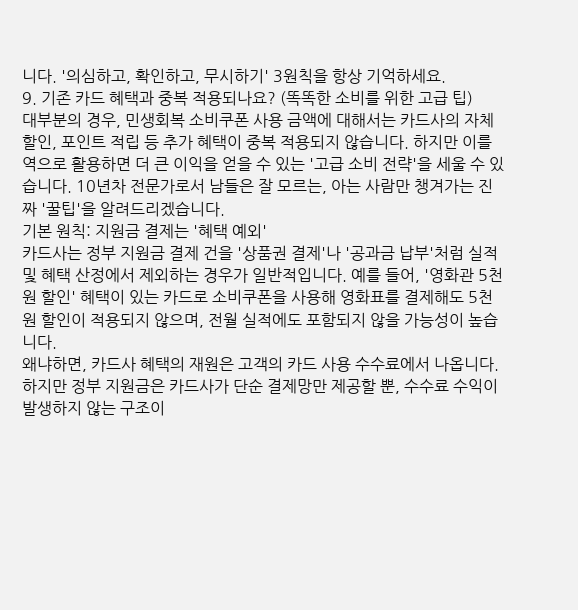니다. '의심하고, 확인하고, 무시하기' 3원칙을 항상 기억하세요.
9. 기존 카드 혜택과 중복 적용되나요? (똑똑한 소비를 위한 고급 팁)
대부분의 경우, 민생회복 소비쿠폰 사용 금액에 대해서는 카드사의 자체 할인, 포인트 적립 등 추가 혜택이 중복 적용되지 않습니다. 하지만 이를 역으로 활용하면 더 큰 이익을 얻을 수 있는 '고급 소비 전략'을 세울 수 있습니다. 10년차 전문가로서 남들은 잘 모르는, 아는 사람만 챙겨가는 진짜 '꿀팁'을 알려드리겠습니다.
기본 원칙: 지원금 결제는 '혜택 예외'
카드사는 정부 지원금 결제 건을 '상품권 결제'나 '공과금 납부'처럼 실적 및 혜택 산정에서 제외하는 경우가 일반적입니다. 예를 들어, '영화관 5천 원 할인' 혜택이 있는 카드로 소비쿠폰을 사용해 영화표를 결제해도 5천 원 할인이 적용되지 않으며, 전월 실적에도 포함되지 않을 가능성이 높습니다.
왜냐하면, 카드사 혜택의 재원은 고객의 카드 사용 수수료에서 나옵니다. 하지만 정부 지원금은 카드사가 단순 결제망만 제공할 뿐, 수수료 수익이 발생하지 않는 구조이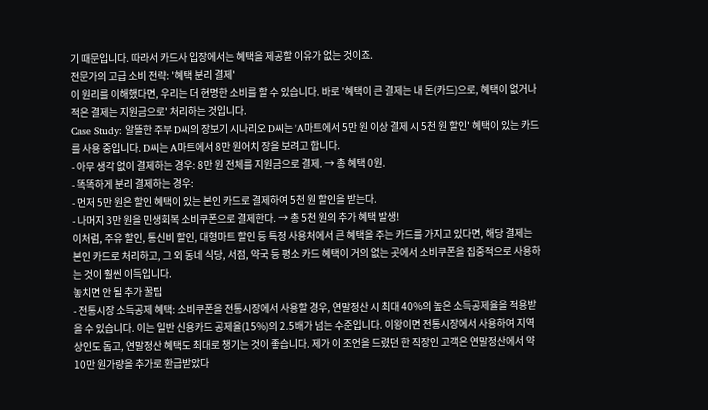기 때문입니다. 따라서 카드사 입장에서는 혜택을 제공할 이유가 없는 것이죠.
전문가의 고급 소비 전략: '혜택 분리 결제'
이 원리를 이해했다면, 우리는 더 현명한 소비를 할 수 있습니다. 바로 '혜택이 큰 결제는 내 돈(카드)으로, 혜택이 없거나 적은 결제는 지원금으로' 처리하는 것입니다.
Case Study: 알뜰한 주부 D씨의 장보기 시나리오 D씨는 'A마트에서 5만 원 이상 결제 시 5천 원 할인' 혜택이 있는 카드를 사용 중입니다. D씨는 A마트에서 8만 원어치 장을 보려고 합니다.
- 아무 생각 없이 결제하는 경우: 8만 원 전체를 지원금으로 결제. → 총 혜택 0원.
- 똑똑하게 분리 결제하는 경우:
- 먼저 5만 원은 할인 혜택이 있는 본인 카드로 결제하여 5천 원 할인을 받는다.
- 나머지 3만 원을 민생회복 소비쿠폰으로 결제한다. → 총 5천 원의 추가 혜택 발생!
이처럼, 주유 할인, 통신비 할인, 대형마트 할인 등 특정 사용처에서 큰 혜택을 주는 카드를 가지고 있다면, 해당 결제는 본인 카드로 처리하고, 그 외 동네 식당, 서점, 약국 등 평소 카드 혜택이 거의 없는 곳에서 소비쿠폰을 집중적으로 사용하는 것이 훨씬 이득입니다.
놓치면 안 될 추가 꿀팁
- 전통시장 소득공제 혜택: 소비쿠폰을 전통시장에서 사용할 경우, 연말정산 시 최대 40%의 높은 소득공제율을 적용받을 수 있습니다. 이는 일반 신용카드 공제율(15%)의 2.5배가 넘는 수준입니다. 이왕이면 전통시장에서 사용하여 지역 상인도 돕고, 연말정산 혜택도 최대로 챙기는 것이 좋습니다. 제가 이 조언을 드렸던 한 직장인 고객은 연말정산에서 약 10만 원가량을 추가로 환급받았다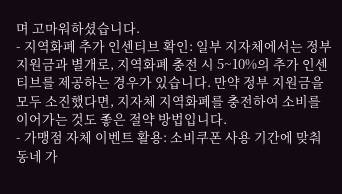며 고마워하셨습니다.
- 지역화폐 추가 인센티브 확인: 일부 지자체에서는 정부 지원금과 별개로, 지역화폐 충전 시 5~10%의 추가 인센티브를 제공하는 경우가 있습니다. 만약 정부 지원금을 모두 소진했다면, 지자체 지역화폐를 충전하여 소비를 이어가는 것도 좋은 절약 방법입니다.
- 가맹점 자체 이벤트 활용: 소비쿠폰 사용 기간에 맞춰 동네 가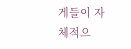게들이 자체적으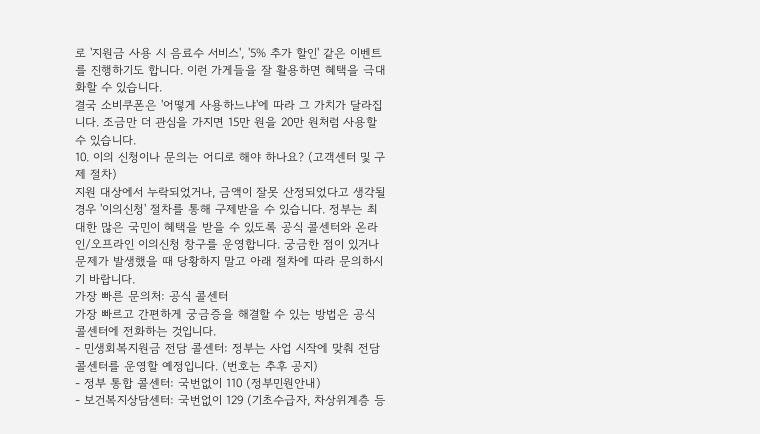로 '지원금 사용 시 음료수 서비스', '5% 추가 할인' 같은 이벤트를 진행하기도 합니다. 이런 가게들을 잘 활용하면 혜택을 극대화할 수 있습니다.
결국 소비쿠폰은 '어떻게 사용하느냐'에 따라 그 가치가 달라집니다. 조금만 더 관심을 가지면 15만 원을 20만 원처럼 사용할 수 있습니다.
10. 이의 신청이나 문의는 어디로 해야 하나요? (고객센터 및 구제 절차)
지원 대상에서 누락되었거나, 금액이 잘못 산정되었다고 생각될 경우 '이의신청' 절차를 통해 구제받을 수 있습니다. 정부는 최대한 많은 국민이 혜택을 받을 수 있도록 공식 콜센터와 온라인/오프라인 이의신청 창구를 운영합니다. 궁금한 점이 있거나 문제가 발생했을 때 당황하지 말고 아래 절차에 따라 문의하시기 바랍니다.
가장 빠른 문의처: 공식 콜센터
가장 빠르고 간편하게 궁금증을 해결할 수 있는 방법은 공식 콜센터에 전화하는 것입니다.
- 민생회복지원금 전담 콜센터: 정부는 사업 시작에 맞춰 전담 콜센터를 운영할 예정입니다. (번호는 추후 공지)
- 정부 통합 콜센터: 국번없이 110 (정부민원안내)
- 보건복지상담센터: 국번없이 129 (기초수급자, 차상위계층 등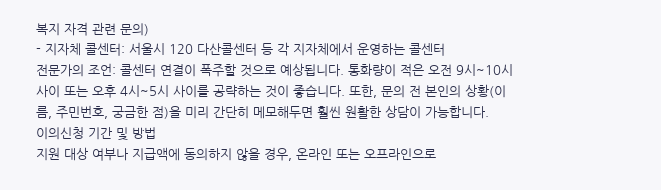복지 자격 관련 문의)
- 지자체 콜센터: 서울시 120 다산콜센터 등 각 지자체에서 운영하는 콜센터
전문가의 조언: 콜센터 연결이 폭주할 것으로 예상됩니다. 통화량이 적은 오전 9시~10시 사이 또는 오후 4시~5시 사이를 공략하는 것이 좋습니다. 또한, 문의 전 본인의 상황(이름, 주민번호, 궁금한 점)을 미리 간단히 메모해두면 훨씬 원활한 상담이 가능합니다.
이의신청 기간 및 방법
지원 대상 여부나 지급액에 동의하지 않을 경우, 온라인 또는 오프라인으로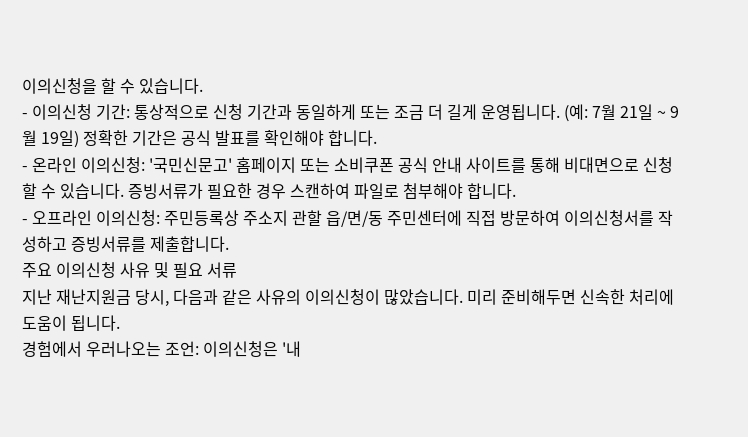이의신청을 할 수 있습니다.
- 이의신청 기간: 통상적으로 신청 기간과 동일하게 또는 조금 더 길게 운영됩니다. (예: 7월 21일 ~ 9월 19일) 정확한 기간은 공식 발표를 확인해야 합니다.
- 온라인 이의신청: '국민신문고' 홈페이지 또는 소비쿠폰 공식 안내 사이트를 통해 비대면으로 신청할 수 있습니다. 증빙서류가 필요한 경우 스캔하여 파일로 첨부해야 합니다.
- 오프라인 이의신청: 주민등록상 주소지 관할 읍/면/동 주민센터에 직접 방문하여 이의신청서를 작성하고 증빙서류를 제출합니다.
주요 이의신청 사유 및 필요 서류
지난 재난지원금 당시, 다음과 같은 사유의 이의신청이 많았습니다. 미리 준비해두면 신속한 처리에 도움이 됩니다.
경험에서 우러나오는 조언: 이의신청은 '내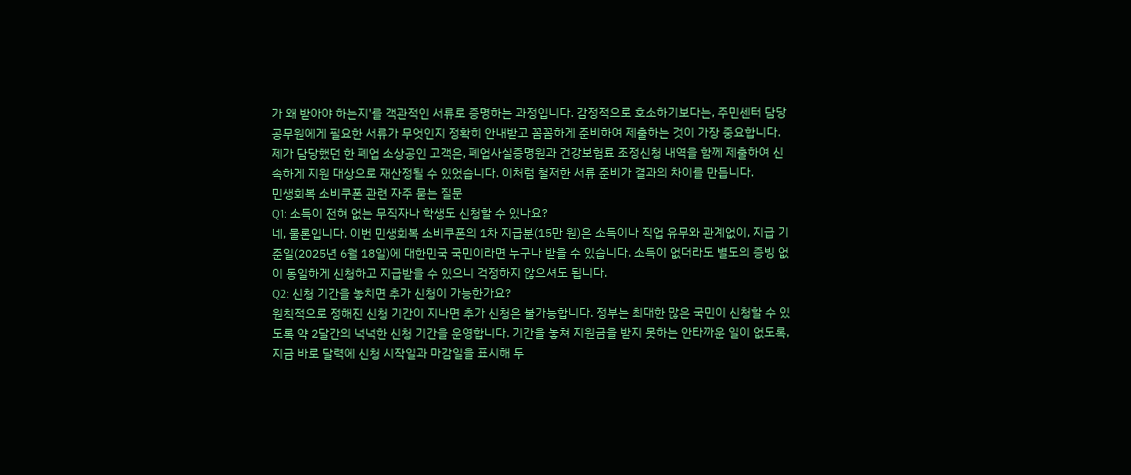가 왜 받아야 하는지'를 객관적인 서류로 증명하는 과정입니다. 감정적으로 호소하기보다는, 주민센터 담당 공무원에게 필요한 서류가 무엇인지 정확히 안내받고 꼼꼼하게 준비하여 제출하는 것이 가장 중요합니다. 제가 담당했던 한 폐업 소상공인 고객은, 폐업사실증명원과 건강보험료 조정신청 내역을 함께 제출하여 신속하게 지원 대상으로 재산정될 수 있었습니다. 이처럼 철저한 서류 준비가 결과의 차이를 만듭니다.
민생회복 소비쿠폰 관련 자주 묻는 질문
Q1: 소득이 전혀 없는 무직자나 학생도 신청할 수 있나요?
네, 물론입니다. 이번 민생회복 소비쿠폰의 1차 지급분(15만 원)은 소득이나 직업 유무와 관계없이, 지급 기준일(2025년 6월 18일)에 대한민국 국민이라면 누구나 받을 수 있습니다. 소득이 없더라도 별도의 증빙 없이 동일하게 신청하고 지급받을 수 있으니 걱정하지 않으셔도 됩니다.
Q2: 신청 기간을 놓치면 추가 신청이 가능한가요?
원칙적으로 정해진 신청 기간이 지나면 추가 신청은 불가능합니다. 정부는 최대한 많은 국민이 신청할 수 있도록 약 2달간의 넉넉한 신청 기간을 운영합니다. 기간을 놓쳐 지원금을 받지 못하는 안타까운 일이 없도록, 지금 바로 달력에 신청 시작일과 마감일을 표시해 두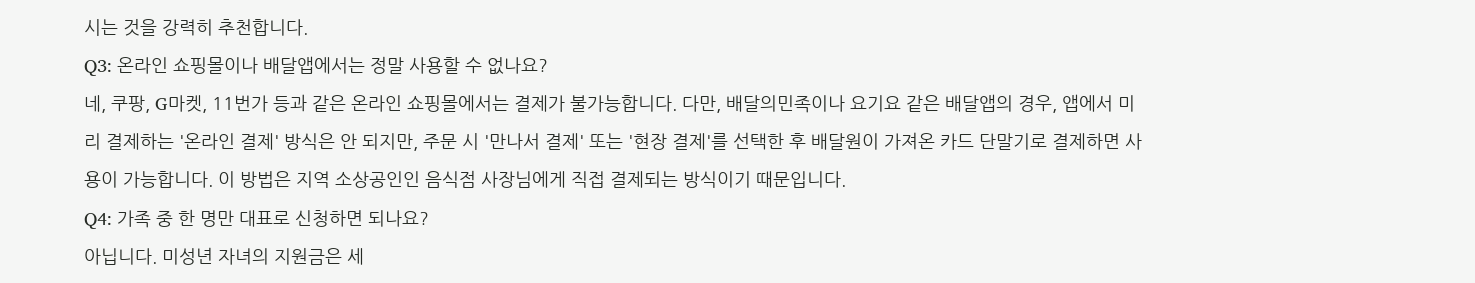시는 것을 강력히 추천합니다.
Q3: 온라인 쇼핑몰이나 배달앱에서는 정말 사용할 수 없나요?
네, 쿠팡, G마켓, 11번가 등과 같은 온라인 쇼핑몰에서는 결제가 불가능합니다. 다만, 배달의민족이나 요기요 같은 배달앱의 경우, 앱에서 미리 결제하는 '온라인 결제' 방식은 안 되지만, 주문 시 '만나서 결제' 또는 '현장 결제'를 선택한 후 배달원이 가져온 카드 단말기로 결제하면 사용이 가능합니다. 이 방법은 지역 소상공인인 음식점 사장님에게 직접 결제되는 방식이기 때문입니다.
Q4: 가족 중 한 명만 대표로 신청하면 되나요?
아닙니다. 미성년 자녀의 지원금은 세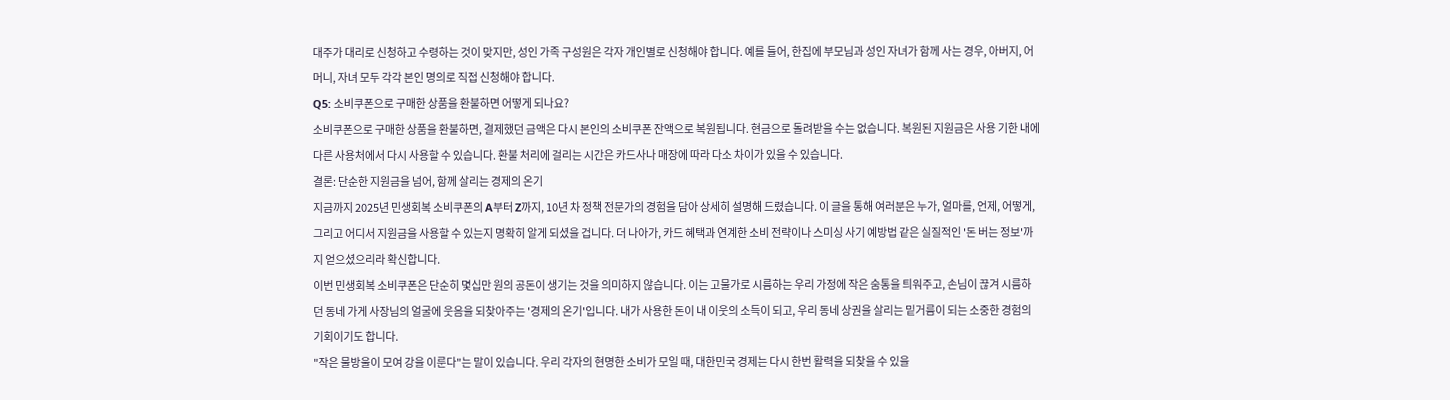대주가 대리로 신청하고 수령하는 것이 맞지만, 성인 가족 구성원은 각자 개인별로 신청해야 합니다. 예를 들어, 한집에 부모님과 성인 자녀가 함께 사는 경우, 아버지, 어머니, 자녀 모두 각각 본인 명의로 직접 신청해야 합니다.
Q5: 소비쿠폰으로 구매한 상품을 환불하면 어떻게 되나요?
소비쿠폰으로 구매한 상품을 환불하면, 결제했던 금액은 다시 본인의 소비쿠폰 잔액으로 복원됩니다. 현금으로 돌려받을 수는 없습니다. 복원된 지원금은 사용 기한 내에 다른 사용처에서 다시 사용할 수 있습니다. 환불 처리에 걸리는 시간은 카드사나 매장에 따라 다소 차이가 있을 수 있습니다.
결론: 단순한 지원금을 넘어, 함께 살리는 경제의 온기
지금까지 2025년 민생회복 소비쿠폰의 A부터 Z까지, 10년 차 정책 전문가의 경험을 담아 상세히 설명해 드렸습니다. 이 글을 통해 여러분은 누가, 얼마를, 언제, 어떻게, 그리고 어디서 지원금을 사용할 수 있는지 명확히 알게 되셨을 겁니다. 더 나아가, 카드 혜택과 연계한 소비 전략이나 스미싱 사기 예방법 같은 실질적인 '돈 버는 정보'까지 얻으셨으리라 확신합니다.
이번 민생회복 소비쿠폰은 단순히 몇십만 원의 공돈이 생기는 것을 의미하지 않습니다. 이는 고물가로 시름하는 우리 가정에 작은 숨통을 틔워주고, 손님이 끊겨 시름하던 동네 가게 사장님의 얼굴에 웃음을 되찾아주는 '경제의 온기'입니다. 내가 사용한 돈이 내 이웃의 소득이 되고, 우리 동네 상권을 살리는 밑거름이 되는 소중한 경험의 기회이기도 합니다.
"작은 물방울이 모여 강을 이룬다"는 말이 있습니다. 우리 각자의 현명한 소비가 모일 때, 대한민국 경제는 다시 한번 활력을 되찾을 수 있을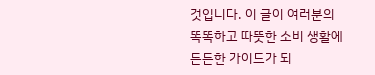것입니다. 이 글이 여러분의 똑똑하고 따뜻한 소비 생활에 든든한 가이드가 되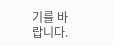기를 바랍니다.